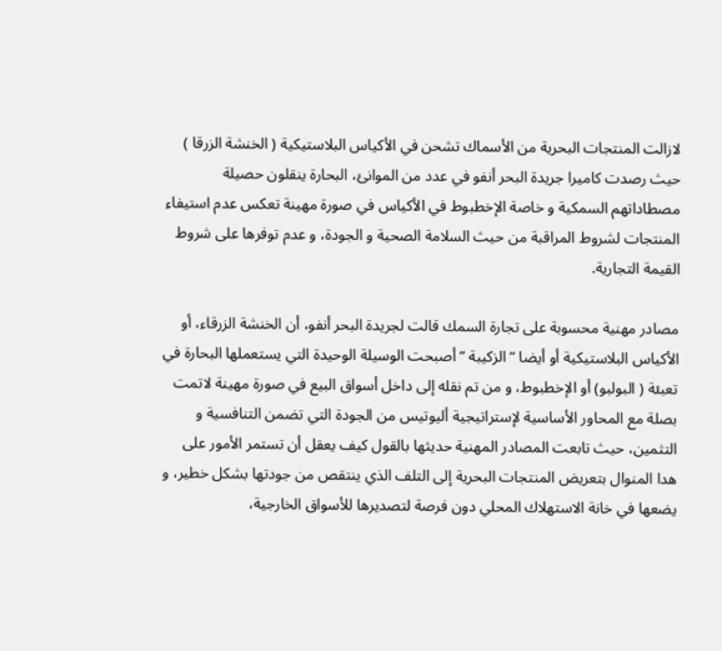لازالت المنتجات البحرية من الأسماك تشحن في الأكياس البلاستيكية ( الخنشة الزرقا ) حيث رصدت كاميرا جريدة البحر أنفو في عدد من الموانئ، البحارة ينقلون حصيلة مصطاداتهم السمكية و خاصة الإخطبوط في الأكياس في صورة مهينة تعكس عدم استيفاء المنتجات لشروط المراقبة من حيث السلامة الصحية و الجودة، و عدم توفرها على شروط القيمة التجارية.

مصادر مهنية محسوبة على تجارة السمك قالت لجريدة البحر أنفو، أن الخنشة الزرقاء، أو الأكياس البلاستيكية أو أيضا ” الزكيبة ” أصبحت الوسيلة الوحيدة التي يستعملها البحارة في تعبئة ( البولبو) أو الإخطبوط، و من تم نقله إلى داخل أسواق البيع في صورة مهينة لاتمت بصلة مع المحاور الأساسية لإستراتيجية أليوتيس من الجودة التي تضمن التنافسية و التثمين، حيث تابعت المصادر المهنية حديثها بالقول كيف يعقل أن تستمر الأمور على هدا المنوال بتعريض المنتجات البحرية إلى التلف الذي ينتقص من جودتها بشكل خطير، و يضعها في خانة الاستهلاك المحلي دون فرصة لتصديرها للأسواق الخارجية،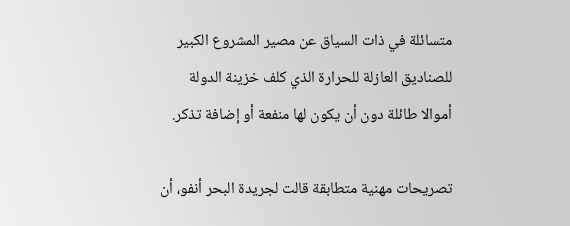متسائلة في ذات السياق عن مصير المشروع الكبير للصناديق العازلة للحرارة الذي كلف خزينة الدولة أموالا طائلة دون أن يكون لها منفعة أو إضافة تذكر.

تصريحات مهنية متطابقة قالت لجريدة البحر أنفو، أن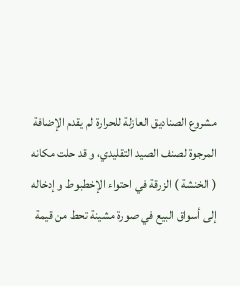مشروع الصناديق العازلة للحرارة لم يقدم الإضافة المرجوة لصنف الصيد التقليدي، و قد حلت مكانه ( الخنشة ) الزرقة في احتواء الإخطبوط و إدخاله إلى أسواق البيع في صورة مشينة تحط من قيمة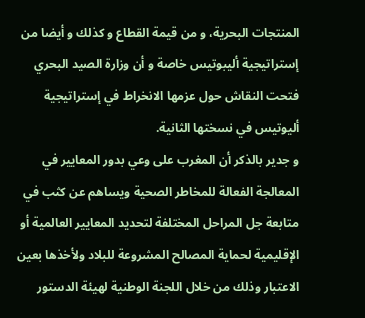المنتجات البحرية، و من قيمة القطاع و كذلك و أيضا من إستراتيجية أليبوتيس خاصة و أن وزارة الصيد البحري فتحت النقاش حول عزمها الانخراط في إستراتيجية أليوتيس في نسختها الثانية.
و جدير بالذكر أن المغرب على وعي بدور المعايير في المعالجة الفعالة للمخاطر الصحية ويساهم عن كثب في متابعة جل المراحل المختلفة لتحديد المعايير العالمية أو الإقليمية لحماية المصالح المشروعة للبلاد ولأخذها بعين الاعتبار وذلك من خلال اللجنة الوطنية لهيئة الدستور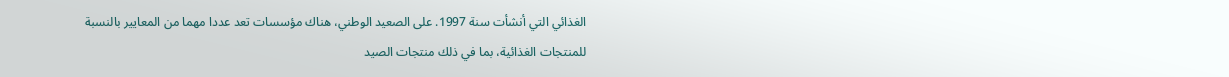الغذائي التي أنشأت سنة 1997. على الصعيد الوطني، هناك مؤسسات تعد عددا مهما من المعايير بالنسبة للمنتجات الغذائية، بما في ذلك منتجات الصيد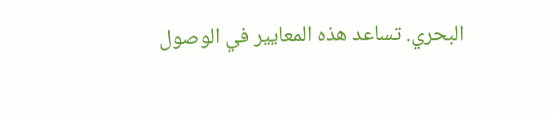البحري. تساعد هذه المعايير في الوصول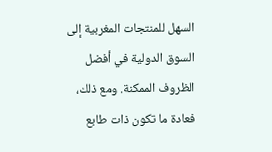السهل للمنتجات المغربية إلى السوق الدولية في أفضل الظروف الممكنة. ومع ذلك، فعادة ما تكون ذات طابع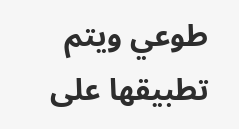طوعي ويتم تطبيقها على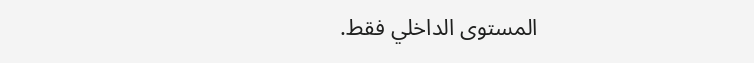المستوى الداخلي فقط.